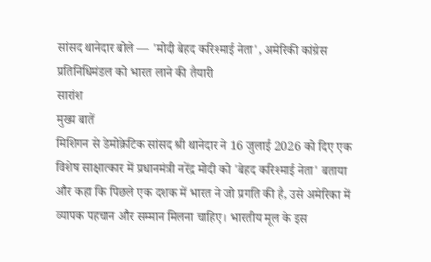सांसद थानेदार बोले — 'मोदी बेहद करिश्माई नेता', अमेरिकी कांग्रेस प्रतिनिधिमंडल को भारत लाने की तैयारी
सारांश
मुख्य बातें
मिशिगन से डेमोक्रेटिक सांसद श्री थानेदार ने 16 जुलाई 2026 को दिए एक विशेष साक्षात्कार में प्रधानमंत्री नरेंद्र मोदी को 'बेहद करिश्माई नेता' बताया और कहा कि पिछले एक दशक में भारत ने जो प्रगति की है, उसे अमेरिका में व्यापक पहचान और सम्मान मिलना चाहिए। भारतीय मूल के इस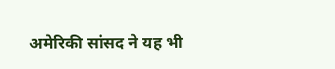अमेरिकी सांसद ने यह भी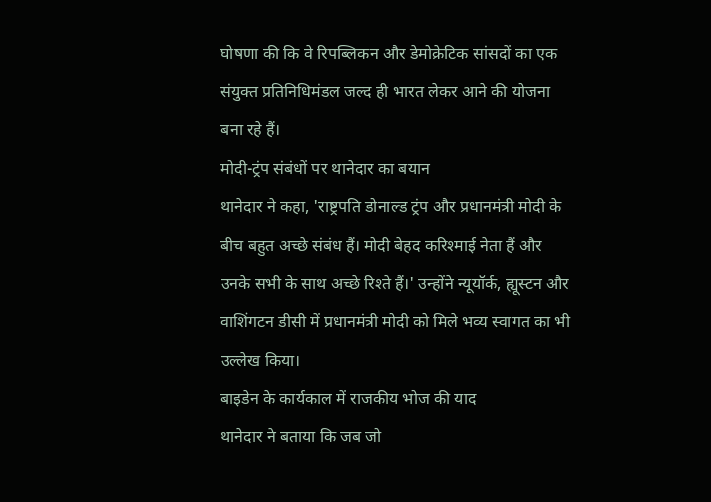घोषणा की कि वे रिपब्लिकन और डेमोक्रेटिक सांसदों का एक संयुक्त प्रतिनिधिमंडल जल्द ही भारत लेकर आने की योजना बना रहे हैं।
मोदी-ट्रंप संबंधों पर थानेदार का बयान
थानेदार ने कहा, 'राष्ट्रपति डोनाल्ड ट्रंप और प्रधानमंत्री मोदी के बीच बहुत अच्छे संबंध हैं। मोदी बेहद करिश्माई नेता हैं और उनके सभी के साथ अच्छे रिश्ते हैं।' उन्होंने न्यूयॉर्क, ह्यूस्टन और वाशिंगटन डीसी में प्रधानमंत्री मोदी को मिले भव्य स्वागत का भी उल्लेख किया।
बाइडेन के कार्यकाल में राजकीय भोज की याद
थानेदार ने बताया कि जब जो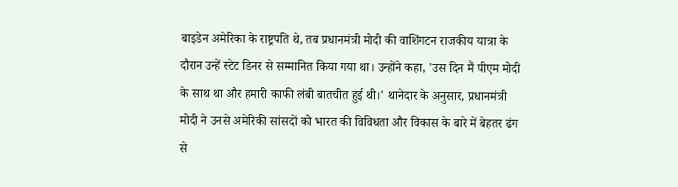बाइडेन अमेरिका के राष्ट्रपति थे, तब प्रधानमंत्री मोदी की वाशिंगटन राजकीय यात्रा के दौरान उन्हें स्टेट डिनर से सम्मानित किया गया था। उन्होंने कहा, 'उस दिन मैं पीएम मोदी के साथ था और हमारी काफी लंबी बातचीत हुई थी।' थानेदार के अनुसार, प्रधानमंत्री मोदी ने उनसे अमेरिकी सांसदों को भारत की विविधता और विकास के बारे में बेहतर ढंग से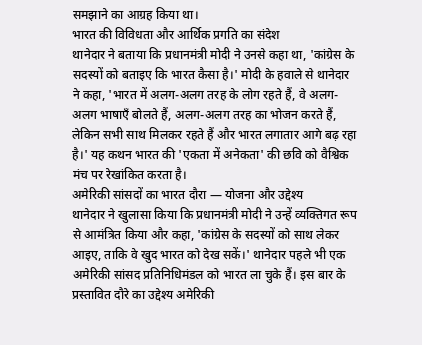समझाने का आग्रह किया था।
भारत की विविधता और आर्थिक प्रगति का संदेश
थानेदार ने बताया कि प्रधानमंत्री मोदी ने उनसे कहा था, 'कांग्रेस के सदस्यों को बताइए कि भारत कैसा है।' मोदी के हवाले से थानेदार ने कहा, 'भारत में अलग-अलग तरह के लोग रहते हैं, वे अलग-अलग भाषाएँ बोलते हैं, अलग-अलग तरह का भोजन करते हैं, लेकिन सभी साथ मिलकर रहते हैं और भारत लगातार आगे बढ़ रहा है।' यह कथन भारत की 'एकता में अनेकता' की छवि को वैश्विक मंच पर रेखांकित करता है।
अमेरिकी सांसदों का भारत दौरा — योजना और उद्देश्य
थानेदार ने खुलासा किया कि प्रधानमंत्री मोदी ने उन्हें व्यक्तिगत रूप से आमंत्रित किया और कहा, 'कांग्रेस के सदस्यों को साथ लेकर आइए, ताकि वे खुद भारत को देख सकें।' थानेदार पहले भी एक अमेरिकी सांसद प्रतिनिधिमंडल को भारत ला चुके हैं। इस बार के प्रस्तावित दौरे का उद्देश्य अमेरिकी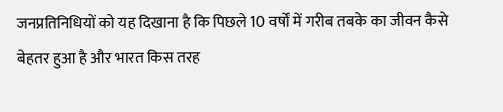जनप्रतिनिधियों को यह दिखाना है कि पिछले 10 वर्षों में गरीब तबके का जीवन कैसे बेहतर हुआ है और भारत किस तरह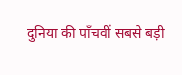दुनिया की पाँचवीं सबसे बड़ी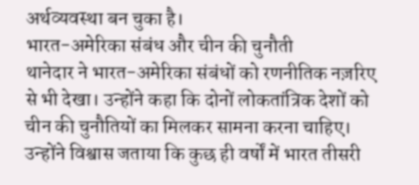अर्थव्यवस्था बन चुका है।
भारत-अमेरिका संबंध और चीन की चुनौती
थानेदार ने भारत-अमेरिका संबंधों को रणनीतिक नज़रिए से भी देखा। उन्होंने कहा कि दोनों लोकतांत्रिक देशों को चीन की चुनौतियों का मिलकर सामना करना चाहिए। उन्होंने विश्वास जताया कि कुछ ही वर्षों में भारत तीसरी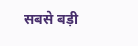सबसे बड़ी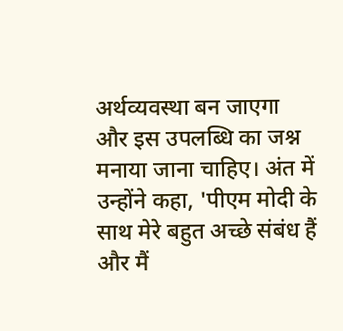अर्थव्यवस्था बन जाएगा और इस उपलब्धि का जश्न मनाया जाना चाहिए। अंत में उन्होंने कहा, 'पीएम मोदी के साथ मेरे बहुत अच्छे संबंध हैं और मैं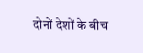दोनों देशों के बीच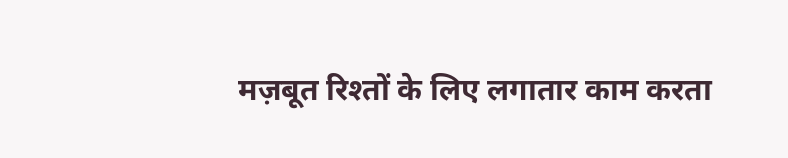मज़बूत रिश्तों के लिए लगातार काम करता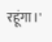रहूंगा।'